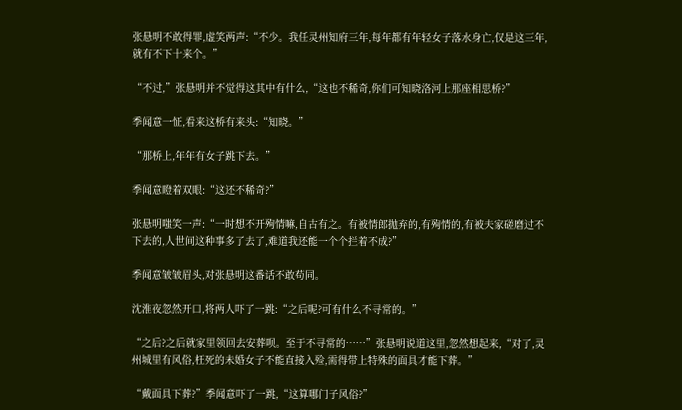张悬明不敢得罪,虚笑两声:“不少。我任灵州知府三年,每年都有年轻女子落水身亡,仅是这三年,就有不下十来个。”

“不过,”张悬明并不觉得这其中有什么,“这也不稀奇,你们可知晓洛河上那座相思桥?”

季闻意一怔,看来这桥有来头:“知晓。”

“那桥上,年年有女子跳下去。”

季闻意瞪着双眼:“这还不稀奇?”

张悬明嗤笑一声:“一时想不开殉情嘛,自古有之。有被情郎抛弃的,有殉情的,有被夫家磋磨过不下去的,人世间这种事多了去了,难道我还能一个个拦着不成?”

季闻意皱皱眉头,对张悬明这番话不敢苟同。

沈淮夜忽然开口,将两人吓了一跳:“之后呢?可有什么不寻常的。”

“之后?之后就家里领回去安葬呗。至于不寻常的……”张悬明说道这里,忽然想起来,“对了,灵州城里有风俗,枉死的未婚女子不能直接入殓,需得带上特殊的面具才能下葬。”

“戴面具下葬?”季闻意吓了一跳,“这算哪门子风俗?”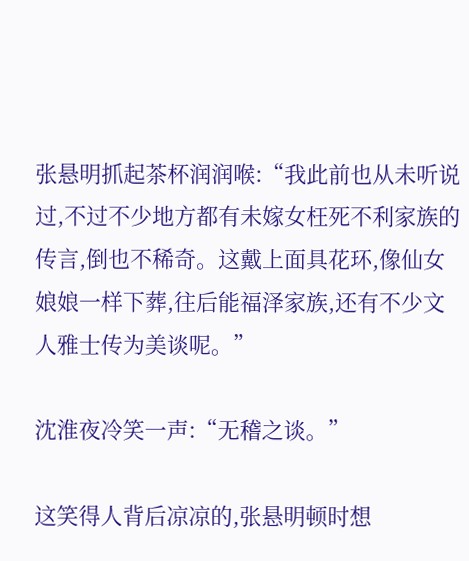张悬明抓起茶杯润润喉:“我此前也从未听说过,不过不少地方都有未嫁女枉死不利家族的传言,倒也不稀奇。这戴上面具花环,像仙女娘娘一样下葬,往后能福泽家族,还有不少文人雅士传为美谈呢。”

沈淮夜冷笑一声:“无稽之谈。”

这笑得人背后凉凉的,张悬明顿时想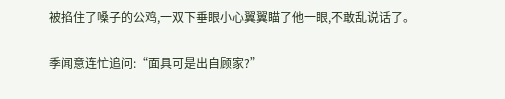被掐住了嗓子的公鸡,一双下垂眼小心翼翼瞄了他一眼,不敢乱说话了。

季闻意连忙追问:“面具可是出自顾家?”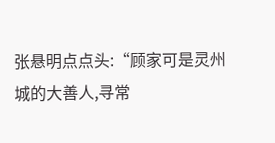张悬明点点头:“顾家可是灵州城的大善人,寻常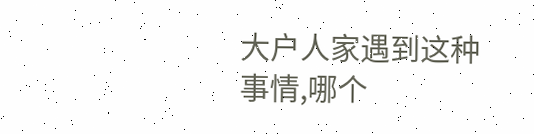大户人家遇到这种事情,哪个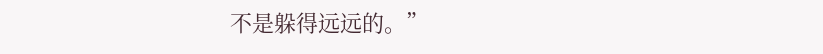不是躲得远远的。”